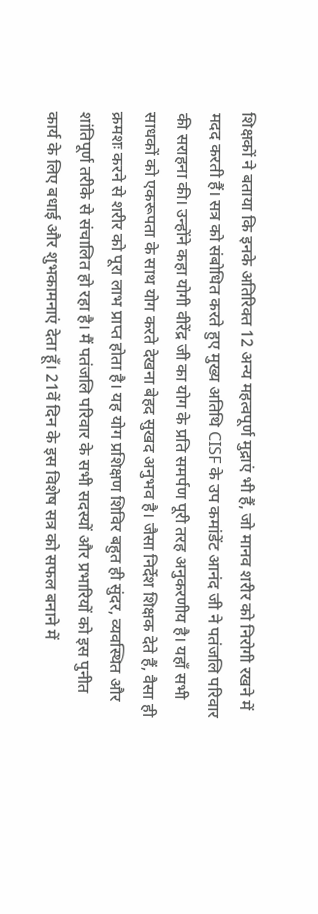शिक्षकों ने बताया कि इनके अतिरिक्त 12 अन्य महत्वपूर्ण मुद्राएं भी हैं, जो मानव शरीर को निरोगी रखने में मदद करती हैं। सत्र को संबोधित करते हुए मुख्य अतिथि CISF के उप कमांडेंट आनंद जी ने पतंजलि परिवार की सराहना की। उन्होंने कहा योगी वीरेंद्र जी का योग के प्रति समर्पण पूरी तरह अनुकरणीय है। यहाँ सभी साधकों को एकरूपता के साथ योग करते देखना बेहद सुखद अनुभव है। जैसा निर्देश शिक्षक देते हैं, वैसा ही क्रमशः करने से शरीर को पूरा लाभ प्राप्त होता है। यह योग प्रशिक्षण शिविर बहुत ही सुंदर, व्यवस्थित और शांतिपूर्ण तरीके से संचालित हो रहा है। मैं पतंजलि परिवार के सभी सदस्यों और प्रभारियों को इस पुनीत कार्य के लिए बधाई और शुभकामनाएं देता हूँ। 21वें दिन के इस विशेष सत्र को सफल बनाने में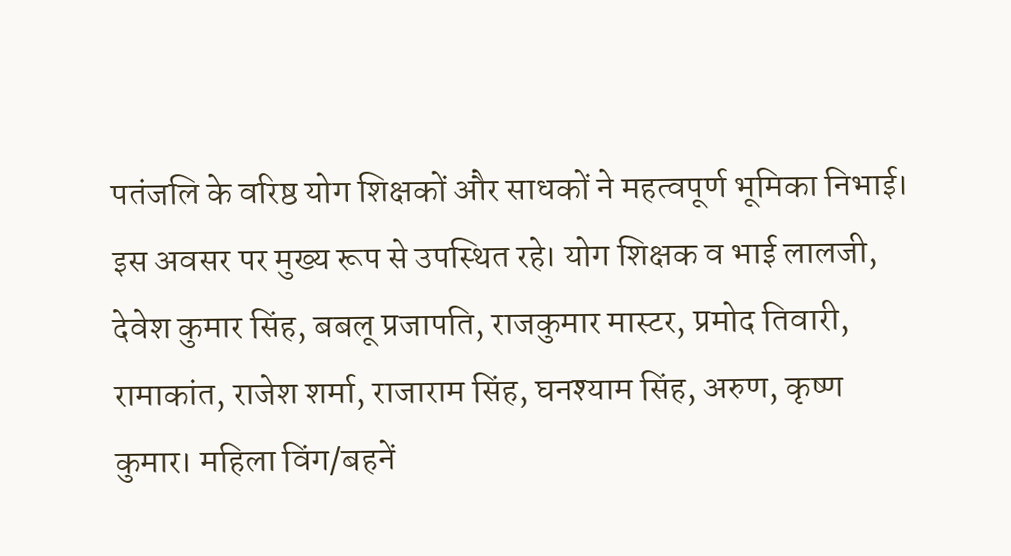पतंजलि के वरिष्ठ योग शिक्षकों और साधकों ने महत्वपूर्ण भूमिका निभाई। इस अवसर पर मुख्य रूप से उपस्थित रहे। योग शिक्षक व भाई लालजी, देवेश कुमार सिंह, बबलू प्रजापति, राजकुमार मास्टर, प्रमोद तिवारी, रामाकांत, राजेश शर्मा, राजाराम सिंह, घनश्याम सिंह, अरुण, कृष्ण कुमार। महिला विंग/बहनें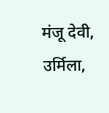मंजू देवी, उर्मिला,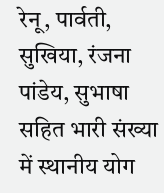रेनू, पार्वती, सुखिया, रंजना पांडेय, सुभाषा सहित भारी संख्या में स्थानीय योग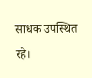साधक उपस्थित रहे।